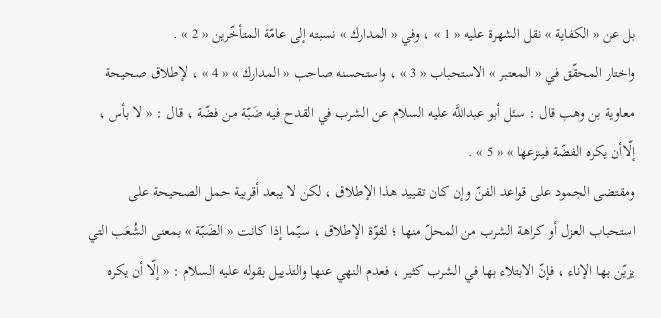بل عن « الكفاية » نقل الشهرة عليه « 1 » ، وفي « المدارك » نسبته إلى عامّة المتأخّرين « 2 » .
واختار المحقّق في « المعتبر » الاستحباب « 3 » ، واستحسنه صاحب « المدارك » « 4 » ، لإطلاق صحيحة معاوية بن وهب قال : سئل أبو عبداللَّه عليه السلام عن الشرب في القدح فيه ضَبّة من فضّة ، قال : « لا بأس ، إلّاأن يكره الفضّة فينزعها » « 5 » .
ومقتضى الجمود على قواعد الفنّ وإن كان تقييد هذا الإطلاق ، لكن لا يبعد أقربية حمل الصحيحة على استحباب العزل أو كراهة الشرب من المحلّ منها ؛ لقوّة الإطلاق ، سيّما إذا كانت « الضَبّة » بمعنى الشُعَب التي يزيّن بها الإناء ، فإنّ الابتلاء بها في الشرب كثير ، فعدم النهي عنها والتذييل بقوله عليه السلام : « إلّا أن يكره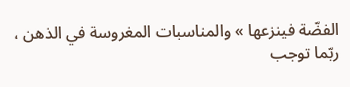الفضّة فينزعها » والمناسبات المغروسة في الذهن ، ربّما توجب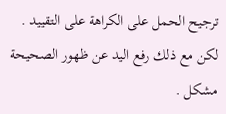ترجيح الحمل على الكراهة على التقييد .
لكن مع ذلك رفع اليد عن ظهور الصحيحة مشكل .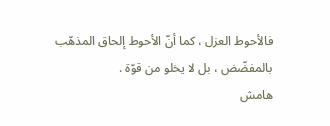فالأحوط العزل ، كما أنّ الأحوط إلحاق المذهّب بالمفضّض ، بل لا يخلو من قوّة .
هامش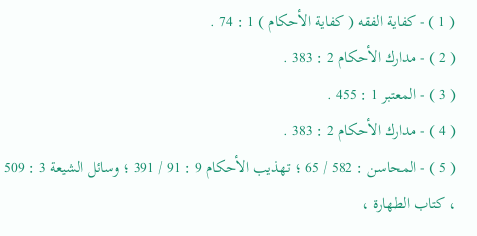( 1 ) - كفاية الفقه ( كفاية الأحكام ) 1 : 74 .
( 2 ) - مدارك الأحكام 2 : 383 .
( 3 ) - المعتبر 1 : 455 .
( 4 ) - مدارك الأحكام 2 : 383 .
( 5 ) - المحاسن : 582 / 65 ؛ تهذيب الأحكام 9 : 91 / 391 ؛ وسائل الشيعة 3 : 509 ، كتاب الطهارة ،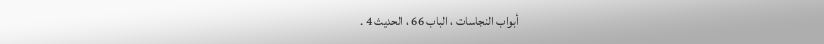أبواب النجاسات ، الباب 66 ، الحديث 4 .